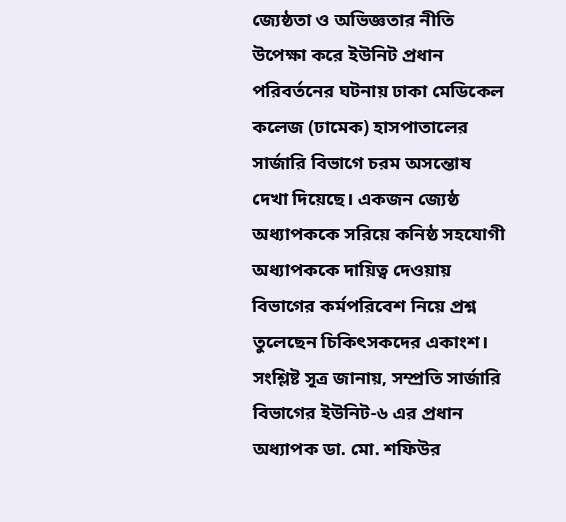জ্যেষ্ঠতা ও অভিজ্ঞতার নীতি উপেক্ষা করে ইউনিট প্রধান পরিবর্তনের ঘটনায় ঢাকা মেডিকেল কলেজ (ঢামেক) হাসপাতালের সার্জারি বিভাগে চরম অসন্তোষ দেখা দিয়েছে। একজন জ্যেষ্ঠ অধ্যাপককে সরিয়ে কনিষ্ঠ সহযোগী অধ্যাপককে দায়িত্ব দেওয়ায় বিভাগের কর্মপরিবেশ নিয়ে প্রশ্ন তুলেছেন চিকিৎসকদের একাংশ।
সংশ্লিষ্ট সূত্র জানায়, সম্প্রতি সার্জারি বিভাগের ইউনিট-৬ এর প্রধান অধ্যাপক ডা. মো. শফিউর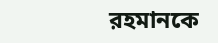রহমানকে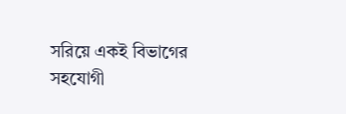সরিয়ে একই বিভাগের সহযোগী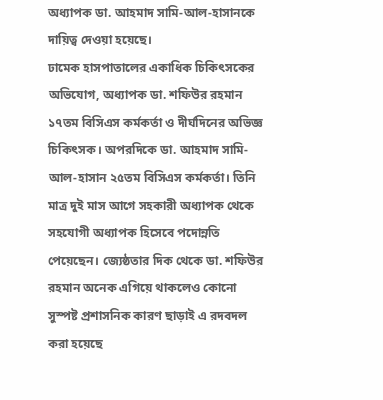অধ্যাপক ডা. আহমাদ সামি-আল-হাসানকে দায়িত্ব দেওয়া হয়েছে।
ঢামেক হাসপাতালের একাধিক চিকিৎসকের অভিযোগ, অধ্যাপক ডা. শফিউর রহমান ১৭তম বিসিএস কর্মকর্তা ও দীর্ঘদিনের অভিজ্ঞ চিকিৎসক। অপরদিকে ডা. আহমাদ সামি-আল-হাসান ২৫তম বিসিএস কর্মকর্তা। তিনি মাত্র দুই মাস আগে সহকারী অধ্যাপক থেকে সহযোগী অধ্যাপক হিসেবে পদোন্নতি পেয়েছেন। জ্যেষ্ঠতার দিক থেকে ডা. শফিউর রহমান অনেক এগিয়ে থাকলেও কোনো সুস্পষ্ট প্রশাসনিক কারণ ছাড়াই এ রদবদল করা হয়েছে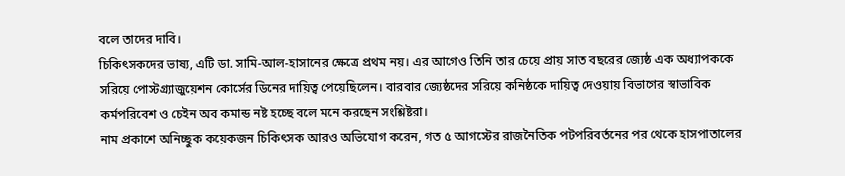বলে তাদের দাবি।
চিকিৎসকদের ভাষ্য, এটি ডা. সামি-আল-হাসানের ক্ষেত্রে প্রথম নয়। এর আগেও তিনি তার চেয়ে প্রায় সাত বছরের জ্যেষ্ঠ এক অধ্যাপককে সরিয়ে পোস্টগ্র্যাজুয়েশন কোর্সের ডিনের দায়িত্ব পেয়েছিলেন। বারবার জ্যেষ্ঠদের সরিয়ে কনিষ্ঠকে দায়িত্ব দেওয়ায় বিভাগের স্বাভাবিক কর্মপরিবেশ ও চেইন অব কমান্ড নষ্ট হচ্ছে বলে মনে করছেন সংশ্লিষ্টরা।
নাম প্রকাশে অনিচ্ছুক কয়েকজন চিকিৎসক আরও অভিযোগ করেন, গত ৫ আগস্টের রাজনৈতিক পটপরিবর্তনের পর থেকে হাসপাতালের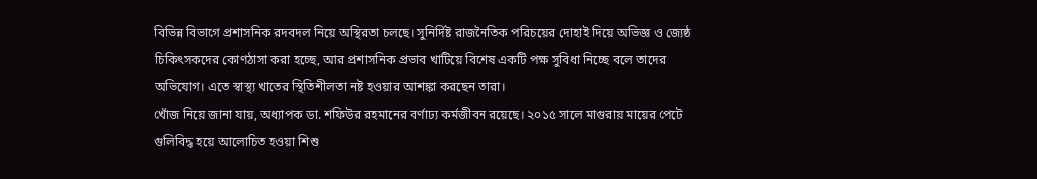বিভিন্ন বিভাগে প্রশাসনিক রদবদল নিয়ে অস্থিরতা চলছে। সুনির্দিষ্ট রাজনৈতিক পরিচয়ের দোহাই দিয়ে অভিজ্ঞ ও জ্যেষ্ঠ চিকিৎসকদের কোণঠাসা করা হচ্ছে, আর প্রশাসনিক প্রভাব খাটিয়ে বিশেষ একটি পক্ষ সুবিধা নিচ্ছে বলে তাদের অভিযোগ। এতে স্বাস্থ্য খাতের স্থিতিশীলতা নষ্ট হওয়ার আশঙ্কা করছেন তারা।
খোঁজ নিয়ে জানা যায়, অধ্যাপক ডা. শফিউর রহমানের বর্ণাঢ্য কর্মজীবন রয়েছে। ২০১৫ সালে মাগুরায় মায়ের পেটে গুলিবিদ্ধ হয়ে আলোচিত হওয়া শিশু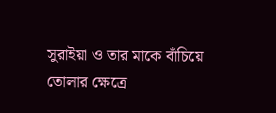সুরাইয়া ও তার মাকে বাঁচিয়ে তোলার ক্ষেত্রে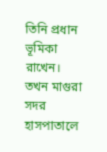তিনি প্রধান ভূমিকা রাখেন। তখন মাগুরা সদর হাসপাতালে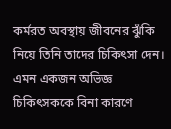কর্মরত অবস্থায় জীবনের ঝুঁকি নিয়ে তিনি তাদের চিকিৎসা দেন। এমন একজন অভিজ্ঞ চিকিৎসককে বিনা কারণে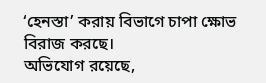‘হেনস্তা’ করায় বিভাগে চাপা ক্ষোভ বিরাজ করছে।
অভিযোগ রয়েছে,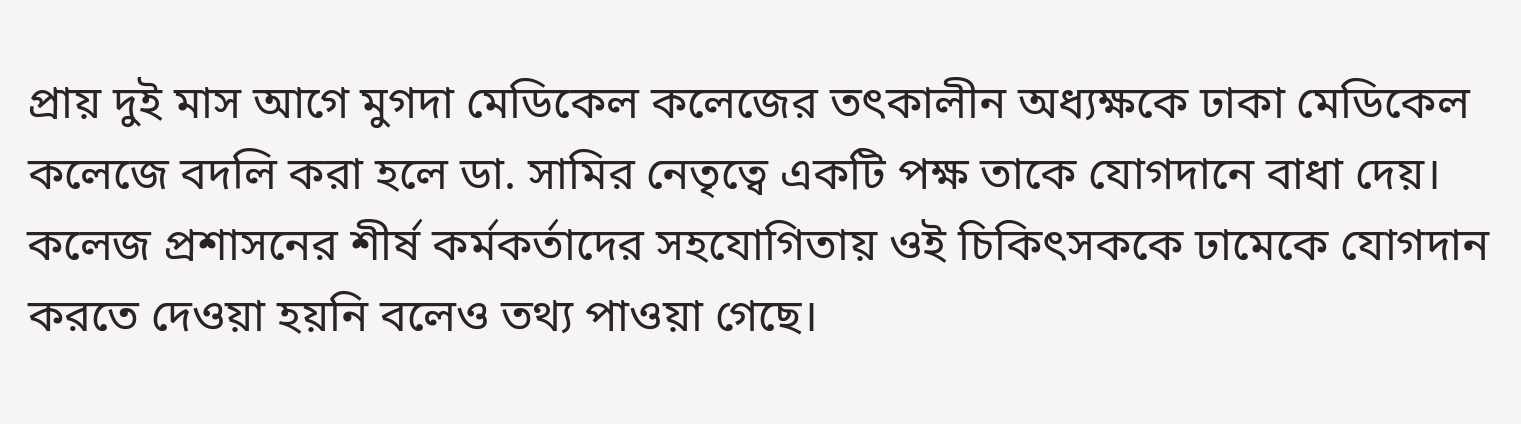প্রায় দুই মাস আগে মুগদা মেডিকেল কলেজের তৎকালীন অধ্যক্ষকে ঢাকা মেডিকেল কলেজে বদলি করা হলে ডা. সামির নেতৃত্বে একটি পক্ষ তাকে যোগদানে বাধা দেয়। কলেজ প্রশাসনের শীর্ষ কর্মকর্তাদের সহযোগিতায় ওই চিকিৎসককে ঢামেকে যোগদান করতে দেওয়া হয়নি বলেও তথ্য পাওয়া গেছে।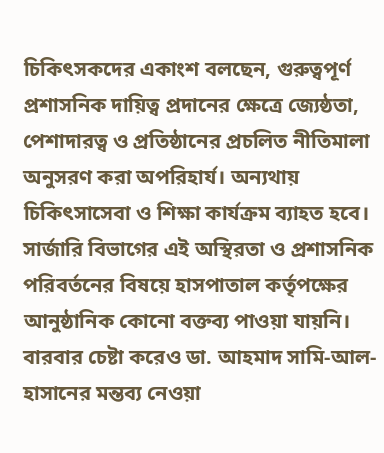চিকিৎসকদের একাংশ বলছেন, গুরুত্বপূর্ণ প্রশাসনিক দায়িত্ব প্রদানের ক্ষেত্রে জ্যেষ্ঠতা, পেশাদারত্ব ও প্রতিষ্ঠানের প্রচলিত নীতিমালা অনুসরণ করা অপরিহার্য। অন্যথায় চিকিৎসাসেবা ও শিক্ষা কার্যক্রম ব্যাহত হবে।
সার্জারি বিভাগের এই অস্থিরতা ও প্রশাসনিক পরিবর্তনের বিষয়ে হাসপাতাল কর্তৃপক্ষের আনুষ্ঠানিক কোনো বক্তব্য পাওয়া যায়নি। বারবার চেষ্টা করেও ডা. আহমাদ সামি-আল-হাসানের মন্তব্য নেওয়া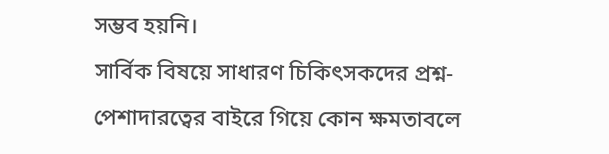সম্ভব হয়নি।
সার্বিক বিষয়ে সাধারণ চিকিৎসকদের প্রশ্ন- পেশাদারত্বের বাইরে গিয়ে কোন ক্ষমতাবলে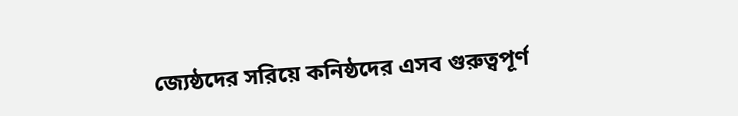জ্যেষ্ঠদের সরিয়ে কনিষ্ঠদের এসব গুরুত্বপূর্ণ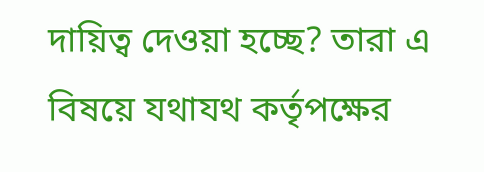দায়িত্ব দেওয়া হচ্ছে? তারা এ বিষয়ে যথাযথ কর্তৃপক্ষের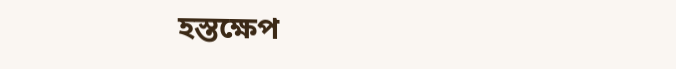হস্তক্ষেপ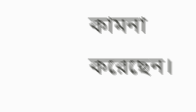কামনা করেছেন।